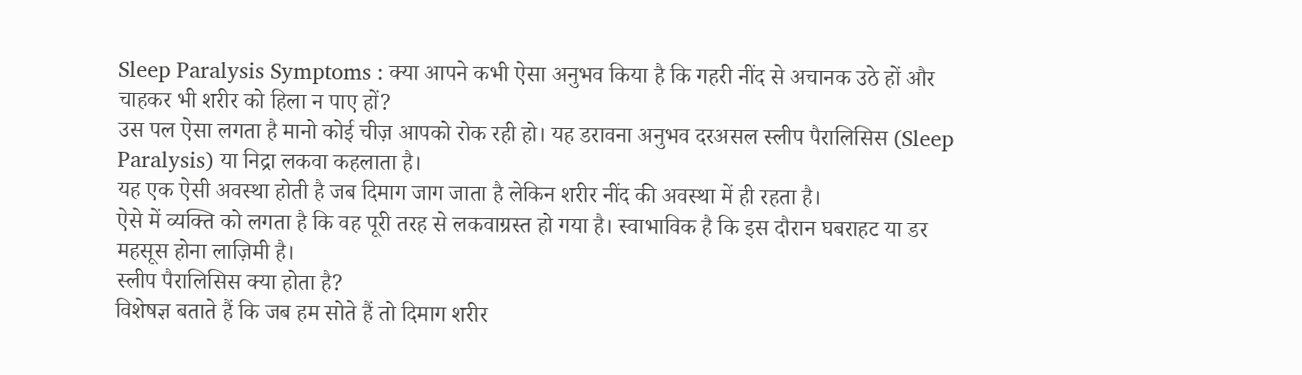Sleep Paralysis Symptoms : क्या आपने कभी ऐसा अनुभव किया है कि गहरी नींद से अचानक उठे हों और चाहकर भी शरीर को हिला न पाए हों?
उस पल ऐसा लगता है मानो कोई चीज़ आपको रोक रही हो। यह डरावना अनुभव दरअसल स्लीप पैरालिसिस (Sleep Paralysis) या निद्रा लकवा कहलाता है।
यह एक ऐसी अवस्था होती है जब दिमाग जाग जाता है लेकिन शरीर नींद की अवस्था में ही रहता है।
ऐसे में व्यक्ति को लगता है कि वह पूरी तरह से लकवाग्रस्त हो गया है। स्वाभाविक है कि इस दौरान घबराहट या डर महसूस होना लाज़िमी है।
स्लीप पैरालिसिस क्या होता है?
विशेषज्ञ बताते हैं कि जब हम सोते हैं तो दिमाग शरीर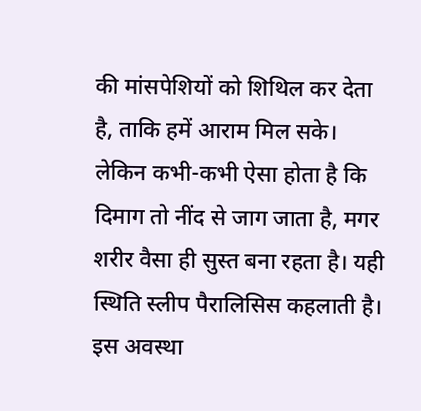की मांसपेशियों को शिथिल कर देता है, ताकि हमें आराम मिल सके।
लेकिन कभी-कभी ऐसा होता है कि दिमाग तो नींद से जाग जाता है, मगर शरीर वैसा ही सुस्त बना रहता है। यही स्थिति स्लीप पैरालिसिस कहलाती है।
इस अवस्था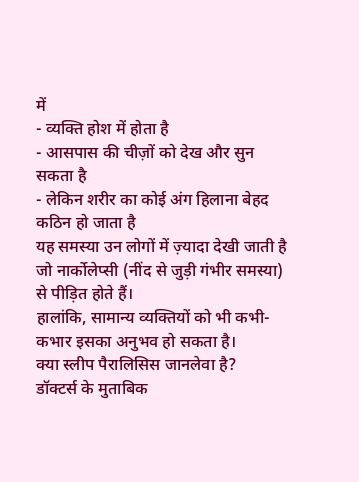में
- व्यक्ति होश में होता है
- आसपास की चीज़ों को देख और सुन सकता है
- लेकिन शरीर का कोई अंग हिलाना बेहद कठिन हो जाता है
यह समस्या उन लोगों में ज़्यादा देखी जाती है जो नार्कोलेप्सी (नींद से जुड़ी गंभीर समस्या) से पीड़ित होते हैं।
हालांकि, सामान्य व्यक्तियों को भी कभी-कभार इसका अनुभव हो सकता है।
क्या स्लीप पैरालिसिस जानलेवा है?
डॉक्टर्स के मुताबिक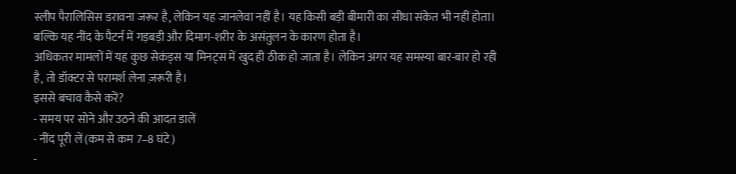स्लीप पैरालिसिस डरावना जरूर है, लेकिन यह जानलेवा नहीं है। यह किसी बड़ी बीमारी का सीधा संकेत भी नहीं होता।
बल्कि यह नींद के पैटर्न में गड़बड़ी और दिमाग-शरीर के असंतुलन के कारण होता है।
अधिकतर मामलों में यह कुछ सेकंड्स या मिनट्स में खुद ही ठीक हो जाता है। लेकिन अगर यह समस्या बार-बार हो रही है, तो डॉक्टर से परामर्श लेना ज़रूरी है।
इससे बचाव कैसे करें?
- समय पर सोने और उठने की आदत डालें
- नींद पूरी लें (कम से कम 7–8 घंटे)
-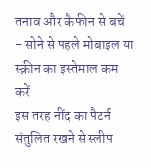तनाव और कैफीन से बचें
- सोने से पहले मोबाइल या स्क्रीन का इस्तेमाल कम करें
इस तरह नींद का पैटर्न संतुलित रखने से स्लीप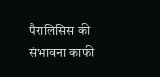पैरालिसिस की संभावना काफी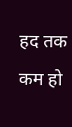हद तक कम हो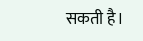सकती है।